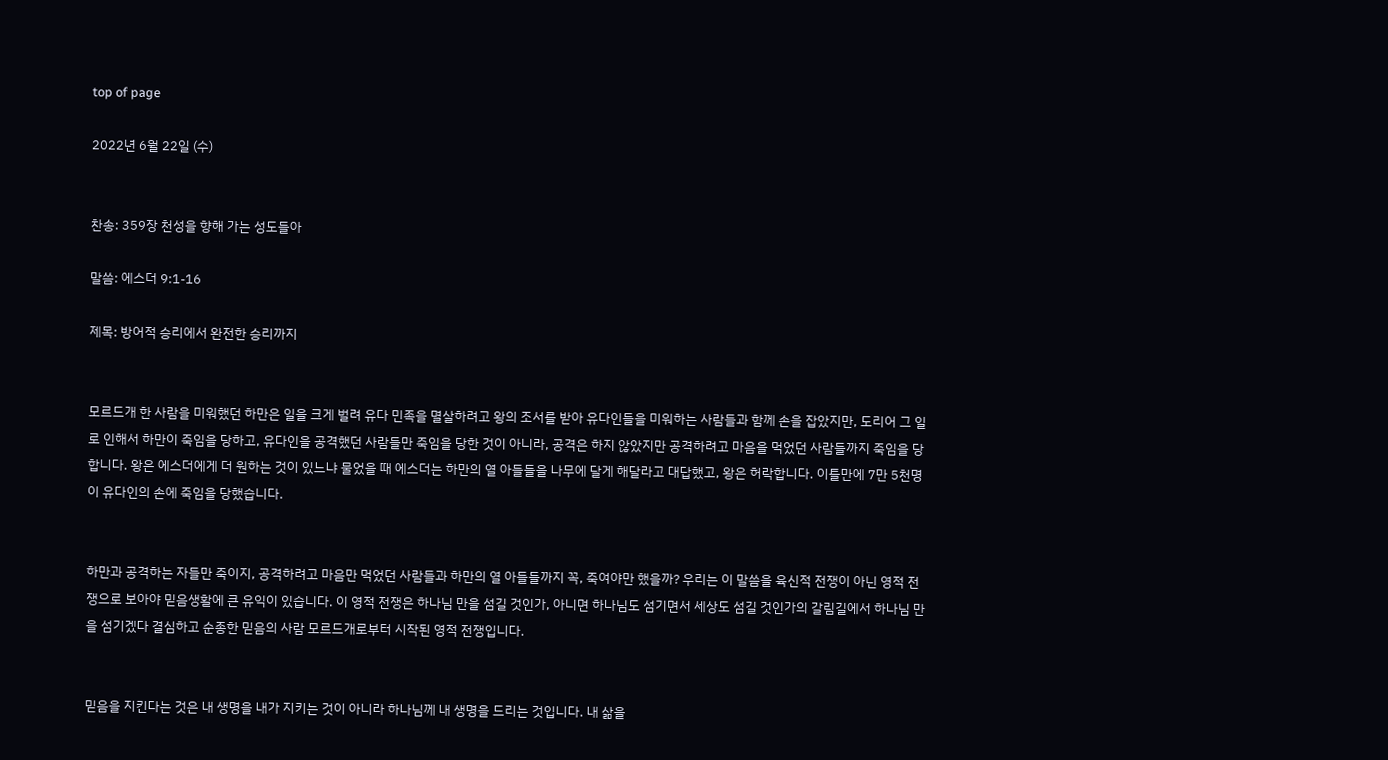top of page

2022년 6월 22일 (수)


찬송: 359장 천성을 향해 가는 성도들아

말씀: 에스더 9:1-16

제목: 방어적 승리에서 완전한 승리까지


모르드개 한 사람을 미워했던 하만은 일을 크게 벌려 유다 민족을 멸살하려고 왕의 조서를 받아 유다인들을 미워하는 사람들과 함께 손을 잡았지만, 도리어 그 일로 인해서 하만이 죽임을 당하고, 유다인을 공격했던 사람들만 죽임을 당한 것이 아니라, 공격은 하지 않았지만 공격하려고 마음을 먹었던 사람들까지 죽임을 당합니다. 왕은 에스더에게 더 원하는 것이 있느냐 물었을 때 에스더는 하만의 열 아들들을 나무에 달게 해달라고 대답했고, 왕은 허락합니다. 이틀만에 7만 5천명이 유다인의 손에 죽임을 당했습니다.


하만과 공격하는 자들만 죽이지, 공격하려고 마음만 먹었던 사람들과 하만의 열 아들들까지 꼭, 죽여야만 했을까? 우리는 이 말씀을 육신적 전쟁이 아닌 영적 전쟁으로 보아야 믿음생활에 큰 유익이 있습니다. 이 영적 전쟁은 하나님 만을 섬길 것인가, 아니면 하나님도 섬기면서 세상도 섬길 것인가의 갈림길에서 하나님 만을 섬기겠다 결심하고 순종한 믿음의 사람 모르드개로부터 시작된 영적 전쟁입니다.


믿음을 지킨다는 것은 내 생명을 내가 지키는 것이 아니라 하나님께 내 생명을 드리는 것입니다. 내 삶을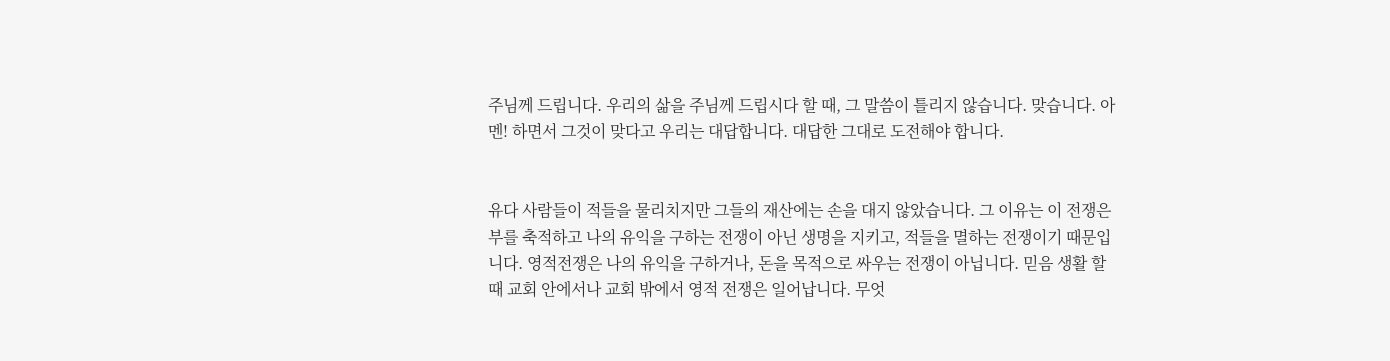주님께 드립니다. 우리의 삶을 주님께 드립시다 할 때, 그 말씀이 틀리지 않습니다. 맞습니다. 아멘! 하면서 그것이 맞다고 우리는 대답합니다. 대답한 그대로 도전해야 합니다.


유다 사람들이 적들을 물리치지만 그들의 재산에는 손을 대지 않았습니다. 그 이유는 이 전쟁은 부를 축적하고 나의 유익을 구하는 전쟁이 아닌 생명을 지키고, 적들을 멸하는 전쟁이기 때문입니다. 영적전쟁은 나의 유익을 구하거나, 돈을 목적으로 싸우는 전쟁이 아닙니다. 믿음 생활 할 때 교회 안에서나 교회 밖에서 영적 전쟁은 일어납니다. 무엇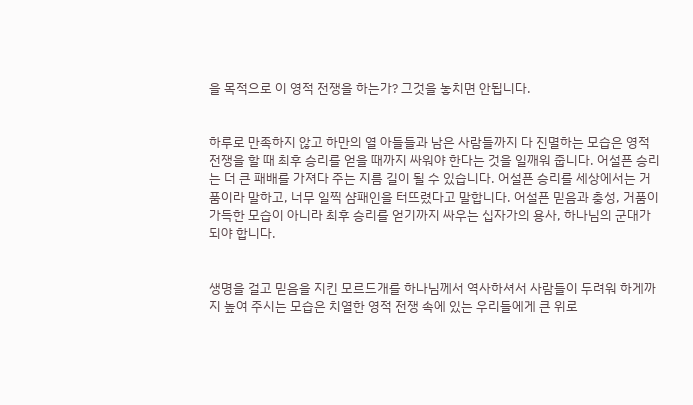을 목적으로 이 영적 전쟁을 하는가? 그것을 놓치면 안됩니다.


하루로 만족하지 않고 하만의 열 아들들과 남은 사람들까지 다 진멸하는 모습은 영적전쟁을 할 때 최후 승리를 얻을 때까지 싸워야 한다는 것을 일깨워 줍니다. 어설픈 승리는 더 큰 패배를 가져다 주는 지름 길이 될 수 있습니다. 어설픈 승리를 세상에서는 거품이라 말하고, 너무 일찍 샴패인을 터뜨렸다고 말합니다. 어설픈 믿음과 충성, 거품이 가득한 모습이 아니라 최후 승리를 얻기까지 싸우는 십자가의 용사, 하나님의 군대가 되야 합니다.


생명을 걸고 믿음을 지킨 모르드개를 하나님께서 역사하셔서 사람들이 두려워 하게까지 높여 주시는 모습은 치열한 영적 전쟁 속에 있는 우리들에게 큰 위로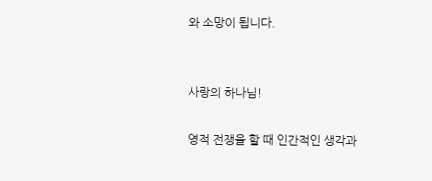와 소망이 됩니다.


사랑의 하나님!

영적 전쟁을 할 때 인간적인 생각과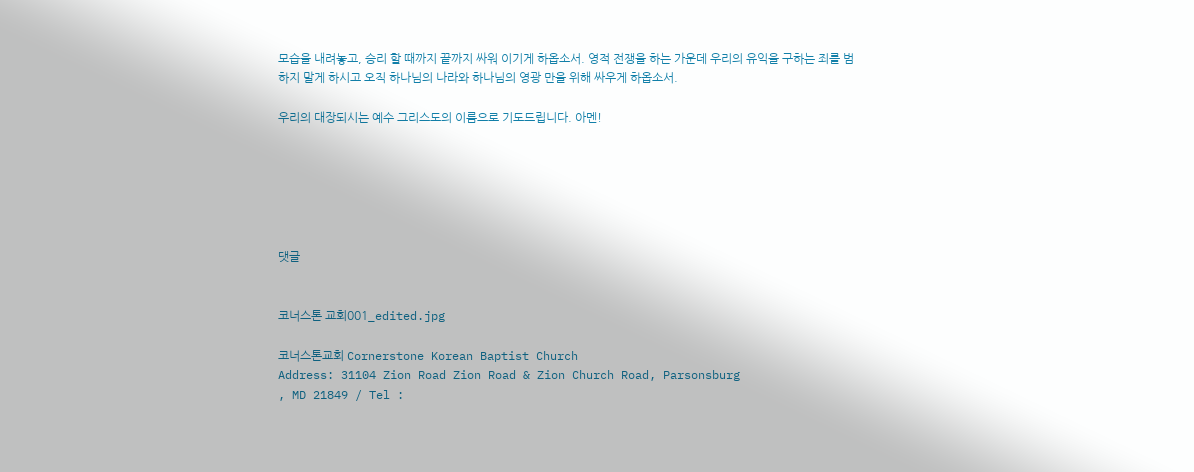모습을 내려놓고, 승리 할 때까지 끝까지 싸워 이기게 하옵소서. 영적 전쟁을 하는 가운데 우리의 유익을 구하는 죄를 범하지 말게 하시고 오직 하나님의 나라와 하나님의 영광 만을 위해 싸우게 하옵소서.

우리의 대장되시는 예수 그리스도의 이름으로 기도드립니다. 아멘!






댓글


코너스톤 교회001_edited.jpg

코너스톤교회 Cornerstone Korean Baptist Church
Address: 31104 Zion Road Zion Road & Zion Church Road, Parsonsburg
, MD 21849 / Tel :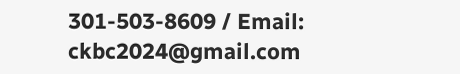301-503-8609 / Email: ckbc2024@gmail.com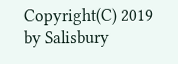Copyright(C) 2019 by Salisbury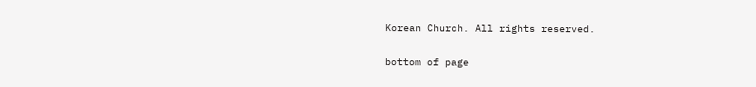Korean Church. All rights reserved.

bottom of page